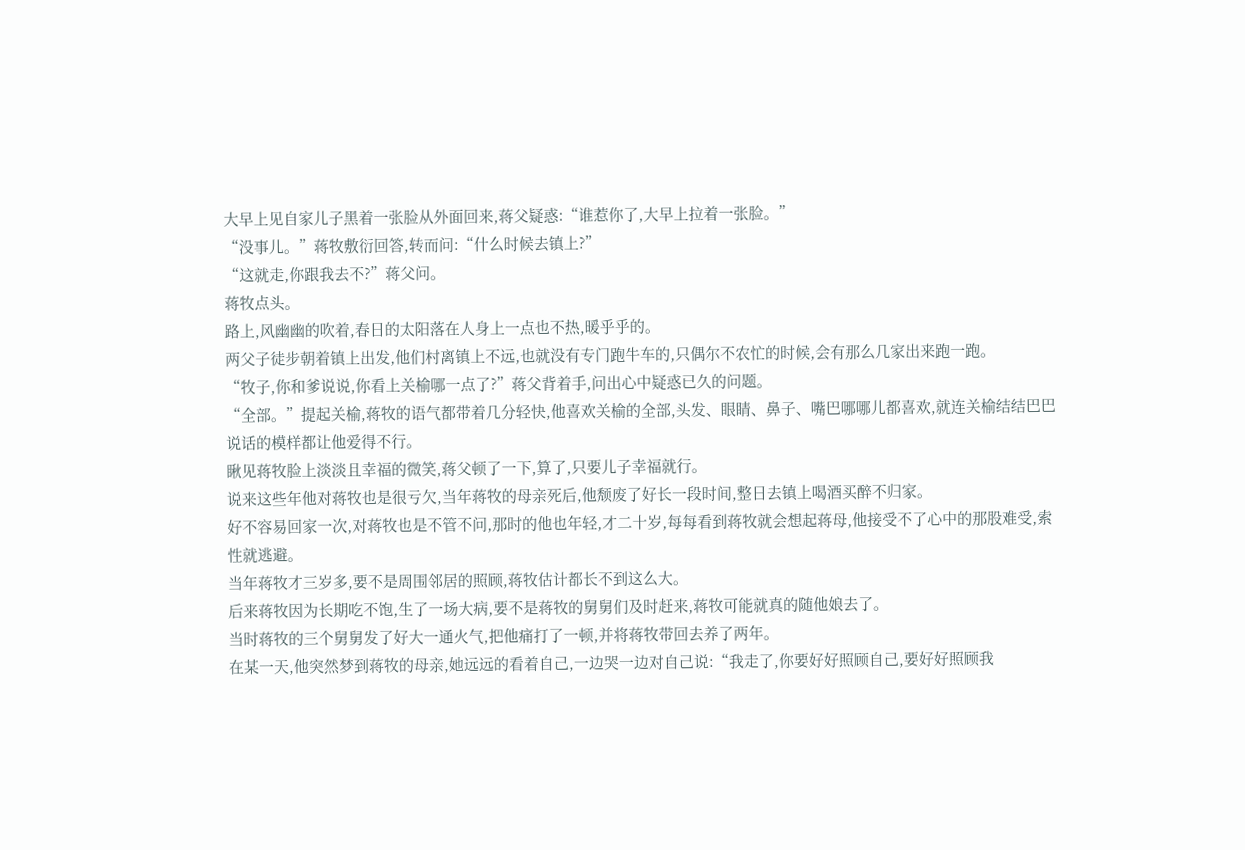大早上见自家儿子黑着一张脸从外面回来,蒋父疑惑:“谁惹你了,大早上拉着一张脸。”
“没事儿。”蒋牧敷衍回答,转而问:“什么时候去镇上?”
“这就走,你跟我去不?”蒋父问。
蒋牧点头。
路上,风幽幽的吹着,春日的太阳落在人身上一点也不热,暖乎乎的。
两父子徒步朝着镇上出发,他们村离镇上不远,也就没有专门跑牛车的,只偶尔不农忙的时候,会有那么几家出来跑一跑。
“牧子,你和爹说说,你看上关榆哪一点了?”蒋父背着手,问出心中疑惑已久的问题。
“全部。”提起关榆,蒋牧的语气都带着几分轻快,他喜欢关榆的全部,头发、眼睛、鼻子、嘴巴哪哪儿都喜欢,就连关榆结结巴巴说话的模样都让他爱得不行。
瞅见蒋牧脸上淡淡且幸福的微笑,蒋父顿了一下,算了,只要儿子幸福就行。
说来这些年他对蒋牧也是很亏欠,当年蒋牧的母亲死后,他颓废了好长一段时间,整日去镇上喝酒买醉不归家。
好不容易回家一次,对蒋牧也是不管不问,那时的他也年轻,才二十岁,每每看到蒋牧就会想起蒋母,他接受不了心中的那股难受,索性就逃避。
当年蒋牧才三岁多,要不是周围邻居的照顾,蒋牧估计都长不到这么大。
后来蒋牧因为长期吃不饱,生了一场大病,要不是蒋牧的舅舅们及时赶来,蒋牧可能就真的随他娘去了。
当时蒋牧的三个舅舅发了好大一通火气,把他痛打了一顿,并将蒋牧带回去养了两年。
在某一天,他突然梦到蒋牧的母亲,她远远的看着自己,一边哭一边对自己说:“我走了,你要好好照顾自己,要好好照顾我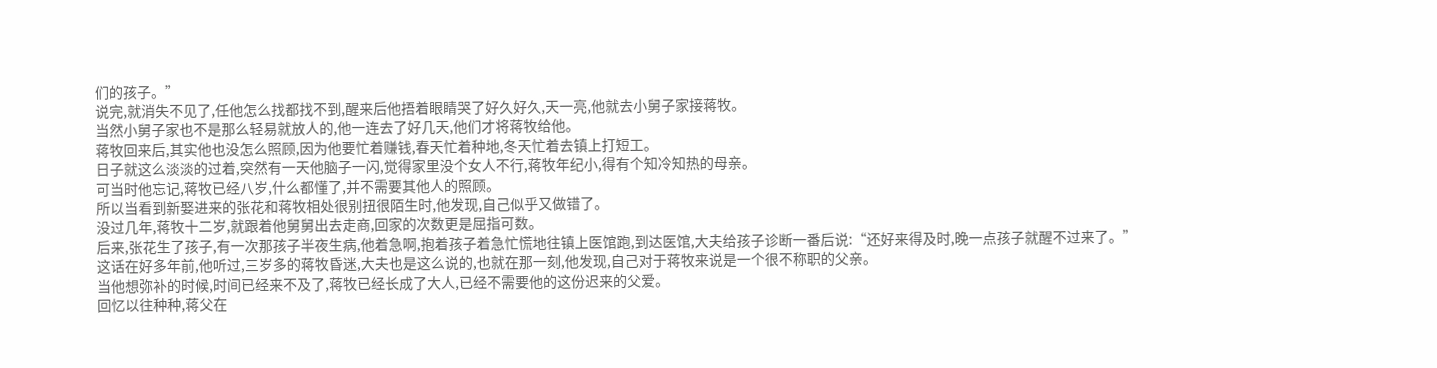们的孩子。”
说完,就消失不见了,任他怎么找都找不到,醒来后他捂着眼睛哭了好久好久,天一亮,他就去小舅子家接蒋牧。
当然小舅子家也不是那么轻易就放人的,他一连去了好几天,他们才将蒋牧给他。
蒋牧回来后,其实他也没怎么照顾,因为他要忙着赚钱,春天忙着种地,冬天忙着去镇上打短工。
日子就这么淡淡的过着,突然有一天他脑子一闪,觉得家里没个女人不行,蒋牧年纪小,得有个知冷知热的母亲。
可当时他忘记,蒋牧已经八岁,什么都懂了,并不需要其他人的照顾。
所以当看到新娶进来的张花和蒋牧相处很别扭很陌生时,他发现,自己似乎又做错了。
没过几年,蒋牧十二岁,就跟着他舅舅出去走商,回家的次数更是屈指可数。
后来,张花生了孩子,有一次那孩子半夜生病,他着急啊,抱着孩子着急忙慌地往镇上医馆跑,到达医馆,大夫给孩子诊断一番后说:“还好来得及时,晚一点孩子就醒不过来了。”
这话在好多年前,他听过,三岁多的蒋牧昏迷,大夫也是这么说的,也就在那一刻,他发现,自己对于蒋牧来说是一个很不称职的父亲。
当他想弥补的时候,时间已经来不及了,蒋牧已经长成了大人,已经不需要他的这份迟来的父爱。
回忆以往种种,蒋父在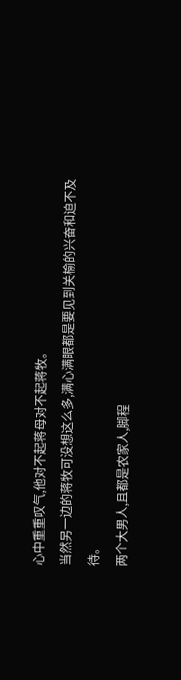心中重重叹气,他对不起蒋母对不起蒋牧。
当然另一边的蒋牧可没想这么多,满心满眼都是要见到关榆的兴奋和迫不及待。
两个大男人,且都是农家人,脚程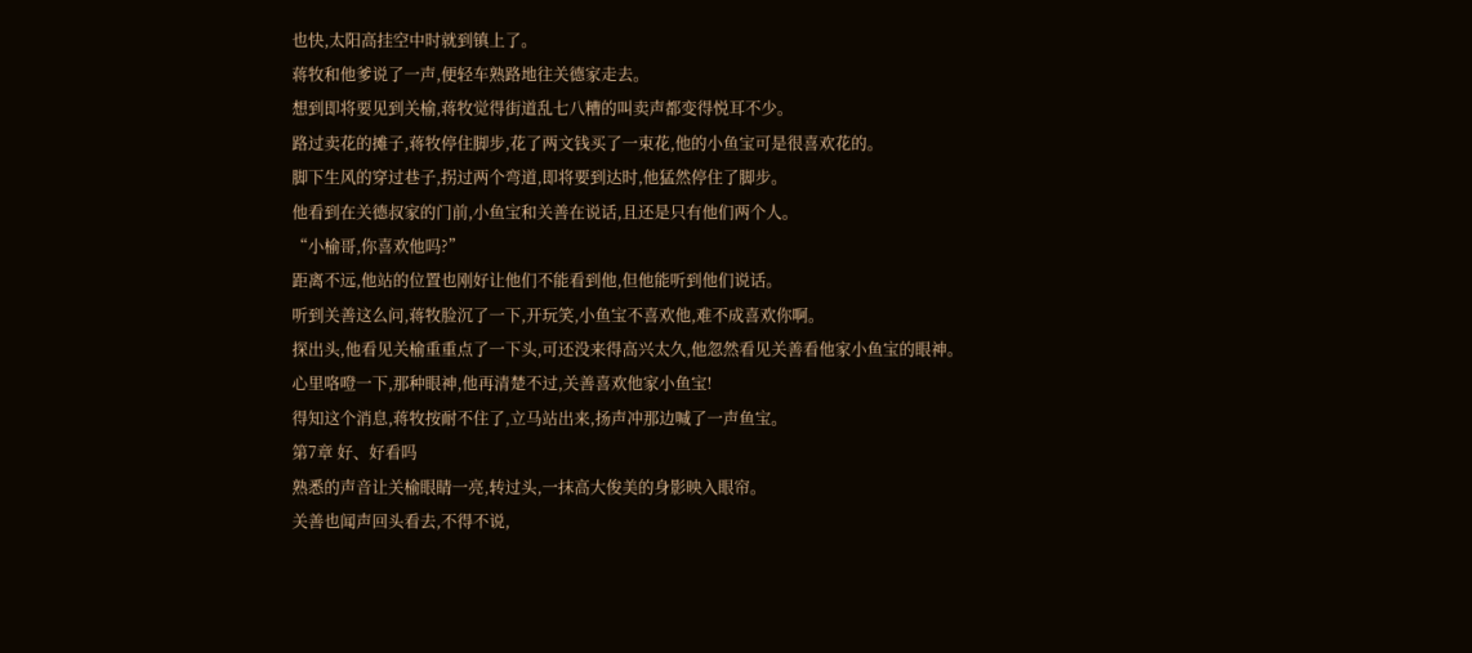也快,太阳高挂空中时就到镇上了。
蒋牧和他爹说了一声,便轻车熟路地往关德家走去。
想到即将要见到关榆,蒋牧觉得街道乱七八糟的叫卖声都变得悦耳不少。
路过卖花的摊子,蒋牧停住脚步,花了两文钱买了一束花,他的小鱼宝可是很喜欢花的。
脚下生风的穿过巷子,拐过两个弯道,即将要到达时,他猛然停住了脚步。
他看到在关德叔家的门前,小鱼宝和关善在说话,且还是只有他们两个人。
“小榆哥,你喜欢他吗?”
距离不远,他站的位置也刚好让他们不能看到他,但他能听到他们说话。
听到关善这么问,蒋牧脸沉了一下,开玩笑,小鱼宝不喜欢他,难不成喜欢你啊。
探出头,他看见关榆重重点了一下头,可还没来得高兴太久,他忽然看见关善看他家小鱼宝的眼神。
心里咯噔一下,那种眼神,他再清楚不过,关善喜欢他家小鱼宝!
得知这个消息,蒋牧按耐不住了,立马站出来,扬声冲那边喊了一声鱼宝。
第7章 好、好看吗
熟悉的声音让关榆眼睛一亮,转过头,一抹高大俊美的身影映入眼帘。
关善也闻声回头看去,不得不说,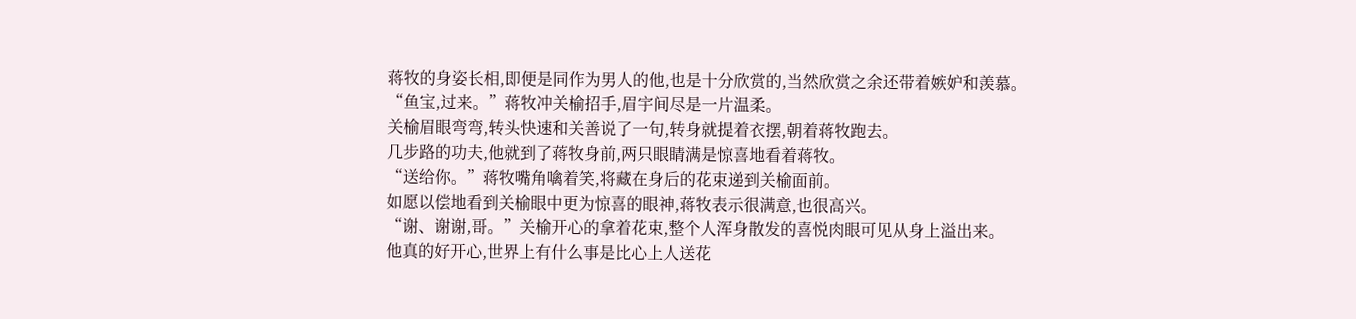蒋牧的身姿长相,即便是同作为男人的他,也是十分欣赏的,当然欣赏之余还带着嫉妒和羡慕。
“鱼宝,过来。”蒋牧冲关榆招手,眉宇间尽是一片温柔。
关榆眉眼弯弯,转头快速和关善说了一句,转身就提着衣摆,朝着蒋牧跑去。
几步路的功夫,他就到了蒋牧身前,两只眼睛满是惊喜地看着蒋牧。
“送给你。”蒋牧嘴角噙着笑,将藏在身后的花束递到关榆面前。
如愿以偿地看到关榆眼中更为惊喜的眼神,蒋牧表示很满意,也很高兴。
“谢、谢谢,哥。”关榆开心的拿着花束,整个人浑身散发的喜悦肉眼可见从身上溢出来。
他真的好开心,世界上有什么事是比心上人送花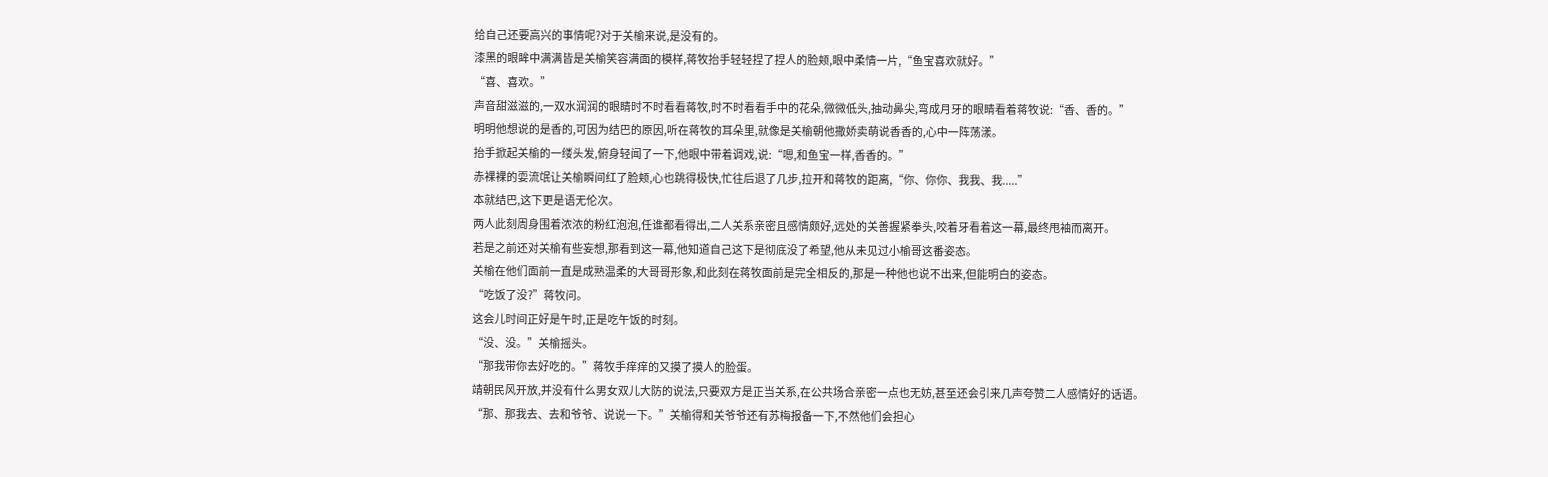给自己还要高兴的事情呢?对于关榆来说,是没有的。
漆黑的眼眸中满满皆是关榆笑容满面的模样,蒋牧抬手轻轻捏了捏人的脸颊,眼中柔情一片,“鱼宝喜欢就好。”
“喜、喜欢。”
声音甜滋滋的,一双水润润的眼睛时不时看看蒋牧,时不时看看手中的花朵,微微低头,抽动鼻尖,弯成月牙的眼睛看着蒋牧说:“香、香的。”
明明他想说的是香的,可因为结巴的原因,听在蒋牧的耳朵里,就像是关榆朝他撒娇卖萌说香香的,心中一阵荡漾。
抬手掀起关榆的一缕头发,俯身轻闻了一下,他眼中带着调戏,说:“嗯,和鱼宝一样,香香的。”
赤裸裸的耍流氓让关榆瞬间红了脸颊,心也跳得极快,忙往后退了几步,拉开和蒋牧的距离,“你、你你、我我、我.....”
本就结巴,这下更是语无伦次。
两人此刻周身围着浓浓的粉红泡泡,任谁都看得出,二人关系亲密且感情颇好,远处的关善握紧拳头,咬着牙看着这一幕,最终甩袖而离开。
若是之前还对关榆有些妄想,那看到这一幕,他知道自己这下是彻底没了希望,他从未见过小榆哥这番姿态。
关榆在他们面前一直是成熟温柔的大哥哥形象,和此刻在蒋牧面前是完全相反的,那是一种他也说不出来,但能明白的姿态。
“吃饭了没?”蒋牧问。
这会儿时间正好是午时,正是吃午饭的时刻。
“没、没。”关榆摇头。
“那我带你去好吃的。”蒋牧手痒痒的又摸了摸人的脸蛋。
靖朝民风开放,并没有什么男女双儿大防的说法,只要双方是正当关系,在公共场合亲密一点也无妨,甚至还会引来几声夸赞二人感情好的话语。
“那、那我去、去和爷爷、说说一下。”关榆得和关爷爷还有苏梅报备一下,不然他们会担心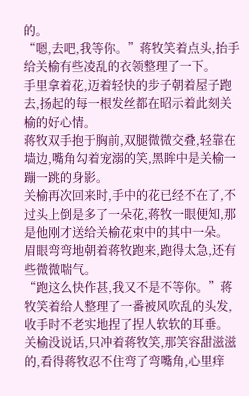的。
“嗯,去吧,我等你。”蒋牧笑着点头,抬手给关榆有些凌乱的衣领整理了一下。
手里拿着花,迈着轻快的步子朝着屋子跑去,扬起的每一根发丝都在昭示着此刻关榆的好心情。
蒋牧双手抱于胸前,双腿微微交叠,轻靠在墙边,嘴角勾着宠溺的笑,黑眸中是关榆一蹦一跳的身影。
关榆再次回来时,手中的花已经不在了,不过头上倒是多了一朵花,蒋牧一眼便知,那是他刚才送给关榆花束中的其中一朵。
眉眼弯弯地朝着蒋牧跑来,跑得太急,还有些微微喘气。
“跑这么快作甚,我又不是不等你。”蒋牧笑着给人整理了一番被风吹乱的头发,收手时不老实地捏了捏人软软的耳垂。
关榆没说话,只冲着蒋牧笑,那笑容甜滋滋的,看得蒋牧忍不住弯了弯嘴角,心里痒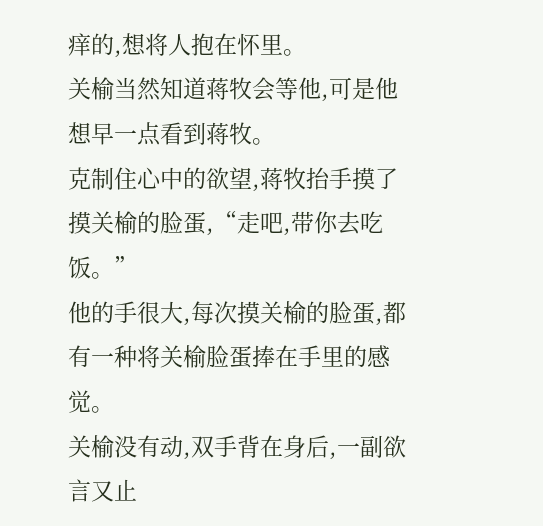痒的,想将人抱在怀里。
关榆当然知道蒋牧会等他,可是他想早一点看到蒋牧。
克制住心中的欲望,蒋牧抬手摸了摸关榆的脸蛋,“走吧,带你去吃饭。”
他的手很大,每次摸关榆的脸蛋,都有一种将关榆脸蛋捧在手里的感觉。
关榆没有动,双手背在身后,一副欲言又止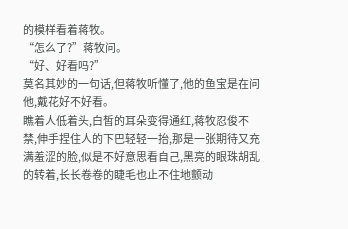的模样看着蒋牧。
“怎么了?”蒋牧问。
“好、好看吗?”
莫名其妙的一句话,但蒋牧听懂了,他的鱼宝是在问他,戴花好不好看。
瞧着人低着头,白皙的耳朵变得通红,蒋牧忍俊不禁,伸手捏住人的下巴轻轻一抬,那是一张期待又充满羞涩的脸,似是不好意思看自己,黑亮的眼珠胡乱的转着,长长卷卷的睫毛也止不住地颤动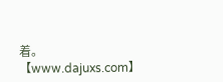着。
【www.dajuxs.com】